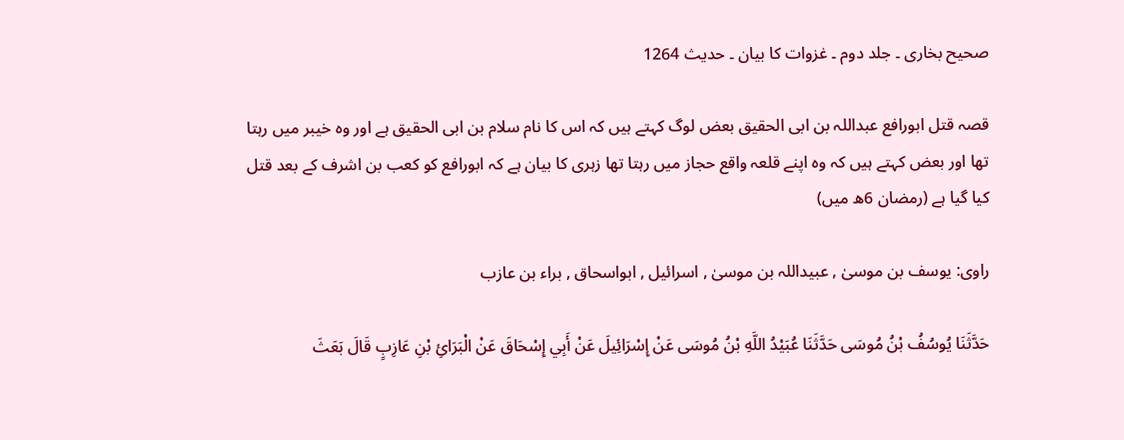صحیح بخاری ۔ جلد دوم ۔ غزوات کا بیان ۔ حدیث 1264

قصہ قتل ابورافع عبداللہ بن ابی الحقیق بعض لوگ کہتے ہیں کہ اس کا نام سلام بن ابی الحقیق ہے اور وہ خیبر میں رہتا تھا اور بعض کہتے ہیں کہ وہ اپنے قلعہ واقع حجاز میں رہتا تھا زہری کا بیان ہے کہ ابورافع کو کعب بن اشرف کے بعد قتل کیا گیا ہے (رمضان 6ھ میں)

راوی: یوسف بن موسیٰ , عبیداللہ بن موسیٰ , اسرائیل , ابواسحاق , براء بن عازب

حَدَّثَنَا يُوسُفُ بْنُ مُوسَی حَدَّثَنَا عُبَيْدُ اللَّهِ بْنُ مُوسَی عَنْ إِسْرَائِيلَ عَنْ أَبِي إِسْحَاقَ عَنْ الْبَرَائِ بْنِ عَازِبٍ قَالَ بَعَثَ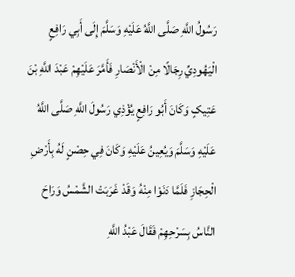رَسُولُ اللَّهِ صَلَّی اللَّهُ عَلَيْهِ وَسَلَّمَ إِلَی أَبِي رَافِعٍ الْيَهُودِيِّ رِجَالًا مِنْ الْأَنْصَارِ فَأَمَّرَ عَلَيْهِمْ عَبْدَ اللَّهِ بْنَ عَتِيکٍ وَکَانَ أَبُو رَافِعٍ يُؤْذِي رَسُولَ اللَّهِ صَلَّی اللَّهُ عَلَيْهِ وَسَلَّمَ وَيُعِينُ عَلَيْهِ وَکَانَ فِي حِصْنٍ لَهُ بِأَرْضِ الْحِجَازِ فَلَمَّا دَنَوْا مِنْهُ وَقَدْ غَرَبَتْ الشَّمْسُ وَرَاحَ النَّاسُ بِسَرْحِهِمْ فَقَالَ عَبْدُ اللَّهِ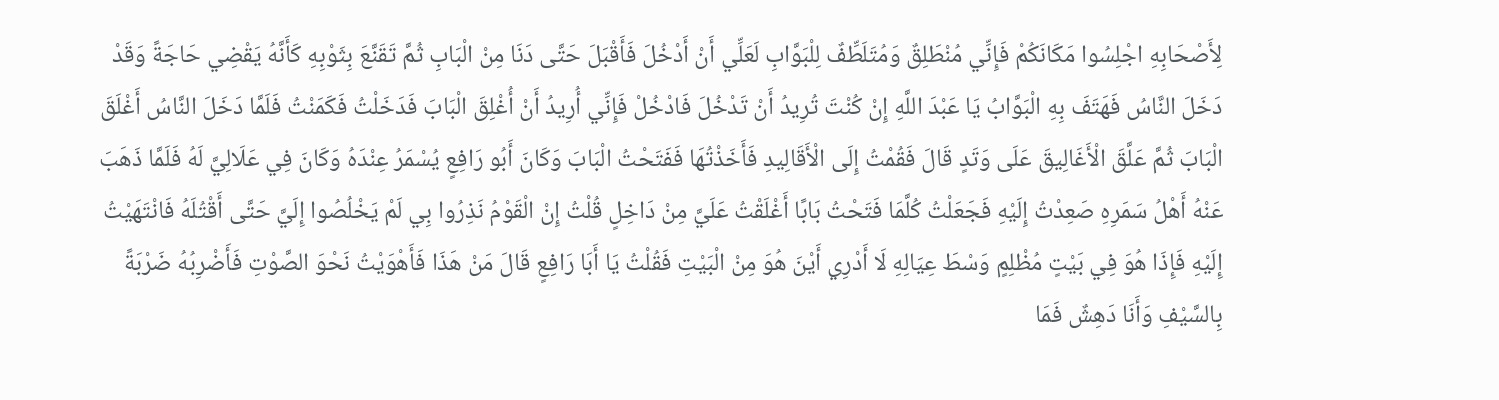لِأَصْحَابِهِ اجْلِسُوا مَکَانَکُمْ فَإِنِّي مُنْطَلِقٌ وَمُتَلَطِّفٌ لِلْبَوَّابِ لَعَلِّي أَنْ أَدْخُلَ فَأَقْبَلَ حَتَّی دَنَا مِنْ الْبَابِ ثُمَّ تَقَنَّعَ بِثَوْبِهِ کَأَنَّهُ يَقْضِي حَاجَةً وَقَدْ دَخَلَ النَّاسُ فَهَتَفَ بِهِ الْبَوَّابُ يَا عَبْدَ اللَّهِ إِنْ کُنْتَ تُرِيدُ أَنْ تَدْخُلَ فَادْخُلْ فَإِنِّي أُرِيدُ أَنْ أُغْلِقَ الْبَابَ فَدَخَلْتُ فَکَمَنْتُ فَلَمَّا دَخَلَ النَّاسُ أَغْلَقَ الْبَابَ ثُمَّ عَلَّقَ الْأَغَالِيقَ عَلَی وَتَدٍ قَالَ فَقُمْتُ إِلَی الْأَقَالِيدِ فَأَخَذْتُهَا فَفَتَحْتُ الْبَابَ وَکَانَ أَبُو رَافِعٍ يُسْمَرُ عِنْدَهُ وَکَانَ فِي عَلَالِيَّ لَهُ فَلَمَّا ذَهَبَ عَنْهُ أَهْلُ سَمَرِهِ صَعِدْتُ إِلَيْهِ فَجَعَلْتُ کُلَّمَا فَتَحْتُ بَابًا أَغْلَقْتُ عَلَيَّ مِنْ دَاخِلٍ قُلْتُ إِنْ الْقَوْمُ نَذِرُوا بِي لَمْ يَخْلُصُوا إِلَيَّ حَتَّی أَقْتُلَهُ فَانْتَهَيْتُ إِلَيْهِ فَإِذَا هُوَ فِي بَيْتٍ مُظْلِمٍ وَسْطَ عِيَالِهِ لَا أَدْرِي أَيْنَ هُوَ مِنْ الْبَيْتِ فَقُلْتُ يَا أَبَا رَافِعٍ قَالَ مَنْ هَذَا فَأَهْوَيْتُ نَحْوَ الصَّوْتِ فَأَضْرِبُهُ ضَرْبَةً بِالسَّيْفِ وَأَنَا دَهِشٌ فَمَا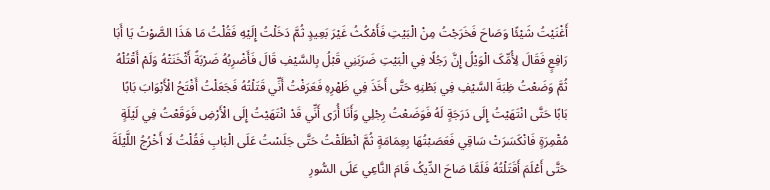أَغْنَيْتُ شَيْئًا وَصَاحَ فَخَرَجْتُ مِنْ الْبَيْتِ فَأَمْکُثُ غَيْرَ بَعِيدٍ ثُمَّ دَخَلْتُ إِلَيْهِ فَقُلْتُ مَا هَذَا الصَّوْتُ يَا أَبَا رَافِعٍ فَقَالَ لِأُمِّکَ الْوَيْلُ إِنَّ رَجُلًا فِي الْبَيْتِ ضَرَبَنِي قَبْلُ بِالسَّيْفِ قَالَ فَأَضْرِبُهُ ضَرْبَةً أَثْخَنَتْهُ وَلَمْ أَقْتُلْهُ ثُمَّ وَضَعْتُ ظِبَةَ السَّيْفِ فِي بَطْنِهِ حَتَّی أَخَذَ فِي ظَهْرِهِ فَعَرَفْتُ أَنِّي قَتَلْتُهُ فَجَعَلْتُ أَفْتَحُ الْأَبْوَابَ بَابًا بَابًا حَتَّی انْتَهَيْتُ إِلَی دَرَجَةٍ لَهُ فَوَضَعْتُ رِجْلِي وَأَنَا أُرَی أَنِّي قَدْ انْتَهَيْتُ إِلَی الْأَرْضِ فَوَقَعْتُ فِي لَيْلَةٍ مُقْمِرَةٍ فَانْکَسَرَتْ سَاقِي فَعَصَبْتُهَا بِعِمَامَةٍ ثُمَّ انْطَلَقْتُ حَتَّی جَلَسْتُ عَلَی الْبَابِ فَقُلْتُ لَا أَخْرُجُ اللَّيْلَةَ حَتَّی أَعْلَمَ أَقَتَلْتُهُ فَلَمَّا صَاحَ الدِّيکُ قَامَ النَّاعِي عَلَی السُّورِ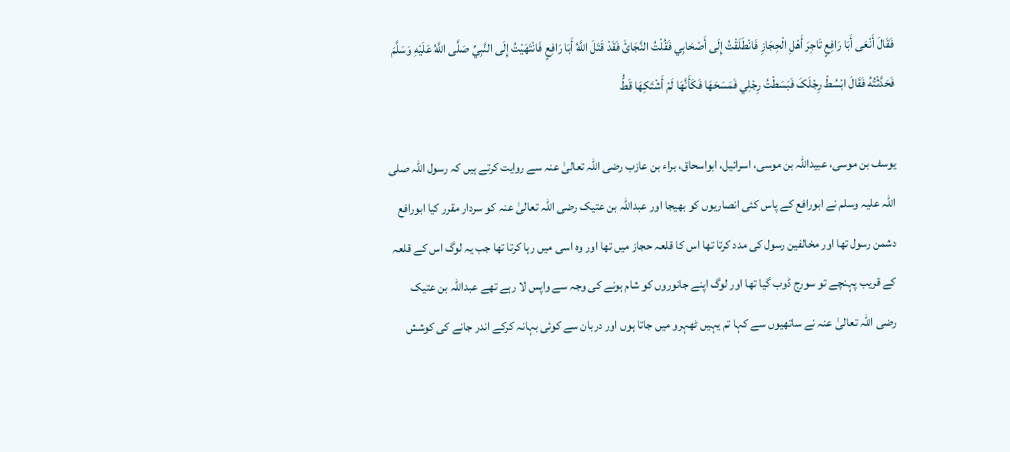فَقَالَ أَنْعَی أَبَا رَافِعٍ تَاجِرَ أَهْلِ الْحِجَازِ فَانْطَلَقْتُ إِلَی أَصْحَابِي فَقُلْتُ النَّجَائَ فَقَدْ قَتَلَ اللَّهُ أَبَا رَافِعٍ فَانْتَهَيْتُ إِلَی النَّبِيِّ صَلَّی اللَّهُ عَلَيْهِ وَسَلَّمَ فَحَدَّثْتُهُ فَقَالَ ابْسُطْ رِجْلَکَ فَبَسَطْتُ رِجْلِي فَمَسَحَهَا فَکَأَنَّهَا لَمْ أَشْتَکِهَا قَطُّ

یوسف بن موسی، عبیداللہ بن موسی، اسرائیل، ابواسحاق، براء بن عازب رضی اللہ تعالیٰ عنہ سے روایت کرتے ہیں کہ رسول اللہ صلی اللہ علیہ وسلم نے ابورافع کے پاس کئی انصاریوں کو بھیجا اور عبداللہ بن عتیک رضی اللہ تعالیٰ عنہ کو سردار مقرر کیا ابورافع دشمن رسول تھا اور مخالفین رسول کی مدد کرتا تھا اس کا قلعہ حجاز میں تھا اور وہ اسی میں رہا کرتا تھا جب یہ لوگ اس کے قلعہ کے قریب پہنچے تو سورج ڈوب گیا تھا اور لوگ اپنے جانوروں کو شام ہونے کی وجہ سے واپس لا رہے تھے عبداللہ بن عتیک رضی اللہ تعالیٰ عنہ نے ساتھیوں سے کہا تم یہیں ٹھہرو میں جاتا ہوں اور دربان سے کوئی بہانہ کرکے اندر جانے کی کوشش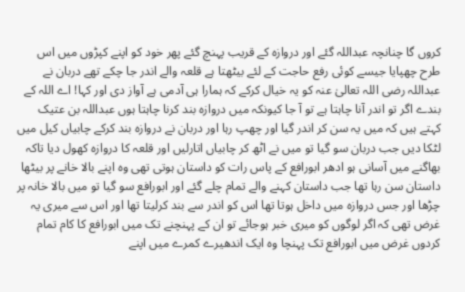کروں گا چنانچہ عبداللہ گئے اور دروازہ کے قریب پہنچ گئے پھر خود کو اپنے کپڑوں میں اس طرح چھپایا جیسے کوئی رفع حاجت کے لئے بیٹھتا ہے قلعہ والے اندر جا چکے تھے دربان نے عبداللہ رضی اللہ تعالیٰ عنہ کو یہ خیال کرکے کہ ہمارا ہی آدمی ہے آواز دی اور کہا! اے اللہ کے بندے اگر تو اندر آنا چاہتا ہے تو آ جا کیونکہ میں دروازہ بند کرنا چاہتا ہوں عبداللہ بن عتیک کہتے ہیں کہ میں یہ سن کر اندر گیا اور چھپ رہا اور دربان نے دروازہ بند کرکے چابیاں کیل میں لٹکا دیں جب دربان سو گیا تو میں نے اٹھ کر چابیاں اتارلیں اور قلعہ کا دروازہ کھول دیا تاکہ بھاگنے میں آسانی ہو ادھر ابورافع کے پاس رات کو داستان ہوتی تھی وہ اپنے بالا خانے پر بیٹھا داستان سن رہا تھا جب داستان کہنے والے تمام چلے گئے اور ابورافع سو گیا تو میں بالا خانہ پر چڑھا اور جس دروازہ میں داخل ہوتا تھا اس کو اندر سے بند کرلیتا تھا اور اس سے میری یہ غرض تھی کہ اگر لوگوں کو میری خبر ہوجائے تو ان کے پہنچنے تک میں ابورافع کا کام تمام کردوں غرض میں ابورافع تک پہنچا وہ ایک اندھیرے کمرے میں اپنے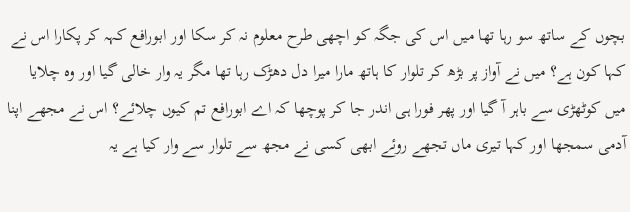بچوں کے ساتھ سو رہا تھا میں اس کی جگہ کو اچھی طرح معلوم نہ کر سکا اور ابورافع کہہ کر پکارا اس نے کہا کون ہے؟ میں نے آواز پر بڑھ کر تلوار کا ہاتھ مارا میرا دل دھڑک رہا تھا مگر یہ وار خالی گیا اور وہ چلایا میں کوٹھڑی سے باہر آ گیا اور پھر فورا ہی اندر جا کر پوچھا کہ اے ابورافع تم کیوں چلائے؟ اس نے مجھے اپنا آدمی سمجھا اور کہا تیری ماں تجھے روئے ابھی کسی نے مجھ سے تلوار سے وار کیا ہے یہ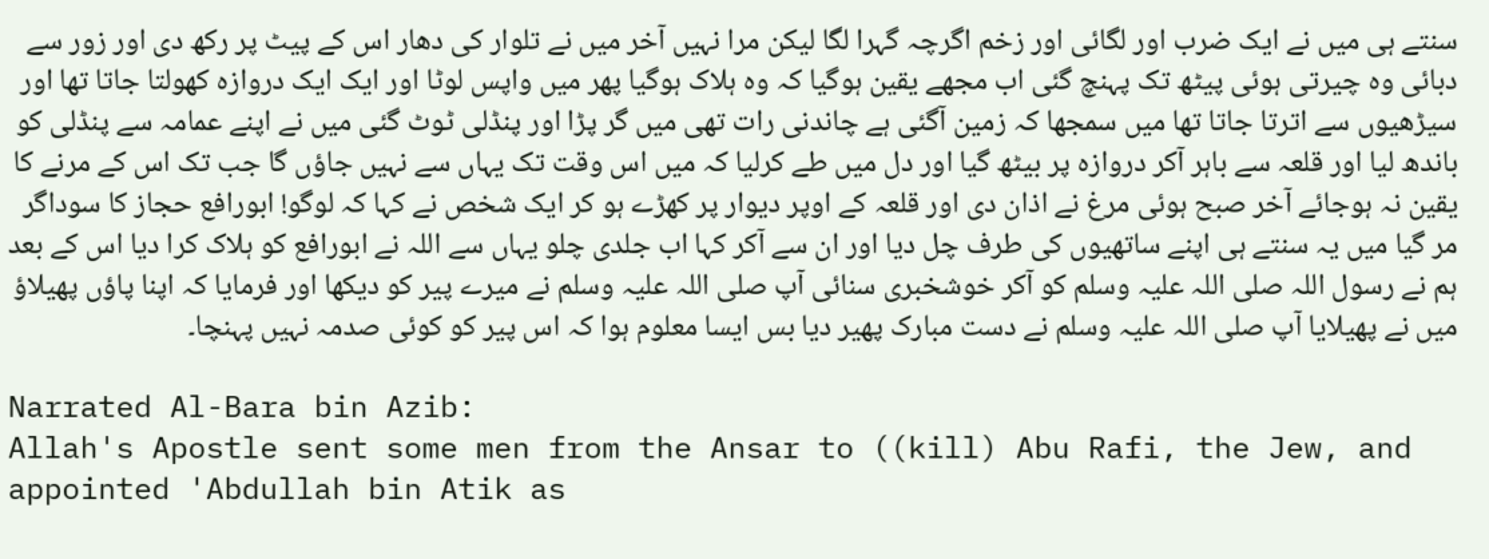سنتے ہی میں نے ایک ضرب اور لگائی اور زخم اگرچہ گہرا لگا لیکن مرا نہیں آخر میں نے تلوار کی دھار اس کے پیٹ پر رکھ دی اور زور سے دبائی وہ چیرتی ہوئی پیٹھ تک پہنچ گئی اب مجھے یقین ہوگیا کہ وہ ہلاک ہوگیا پھر میں واپس لوٹا اور ایک ایک دروازہ کھولتا جاتا تھا اور سیڑھیوں سے اترتا جاتا تھا میں سمجھا کہ زمین آگئی ہے چاندنی رات تھی میں گر پڑا اور پنڈلی ٹوٹ گئی میں نے اپنے عمامہ سے پنڈلی کو باندھ لیا اور قلعہ سے باہر آکر دروازہ پر بیٹھ گیا اور دل میں طے کرلیا کہ میں اس وقت تک یہاں سے نہیں جاؤں گا جب تک اس کے مرنے کا یقین نہ ہوجائے آخر صبح ہوئی مرغ نے اذان دی اور قلعہ کے اوپر دیوار پر کھڑے ہو کر ایک شخص نے کہا کہ لوگو! ابورافع حجاز کا سوداگر مر گیا میں یہ سنتے ہی اپنے ساتھیوں کی طرف چل دیا اور ان سے آکر کہا اب جلدی چلو یہاں سے اللہ نے ابورافع کو ہلاک کرا دیا اس کے بعد ہم نے رسول اللہ صلی اللہ علیہ وسلم کو آکر خوشخبری سنائی آپ صلی اللہ علیہ وسلم نے میرے پیر کو دیکھا اور فرمایا کہ اپنا پاؤں پھیلاؤ میں نے پھیلایا آپ صلی اللہ علیہ وسلم نے دست مبارک پھیر دیا بس ایسا معلوم ہوا کہ اس پیر کو کوئی صدمہ نہیں پہنچا۔

Narrated Al-Bara bin Azib:
Allah's Apostle sent some men from the Ansar to ((kill) Abu Rafi, the Jew, and appointed 'Abdullah bin Atik as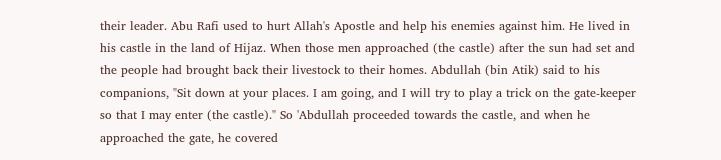their leader. Abu Rafi used to hurt Allah's Apostle and help his enemies against him. He lived in his castle in the land of Hijaz. When those men approached (the castle) after the sun had set and the people had brought back their livestock to their homes. Abdullah (bin Atik) said to his companions, "Sit down at your places. I am going, and I will try to play a trick on the gate-keeper so that I may enter (the castle)." So 'Abdullah proceeded towards the castle, and when he approached the gate, he covered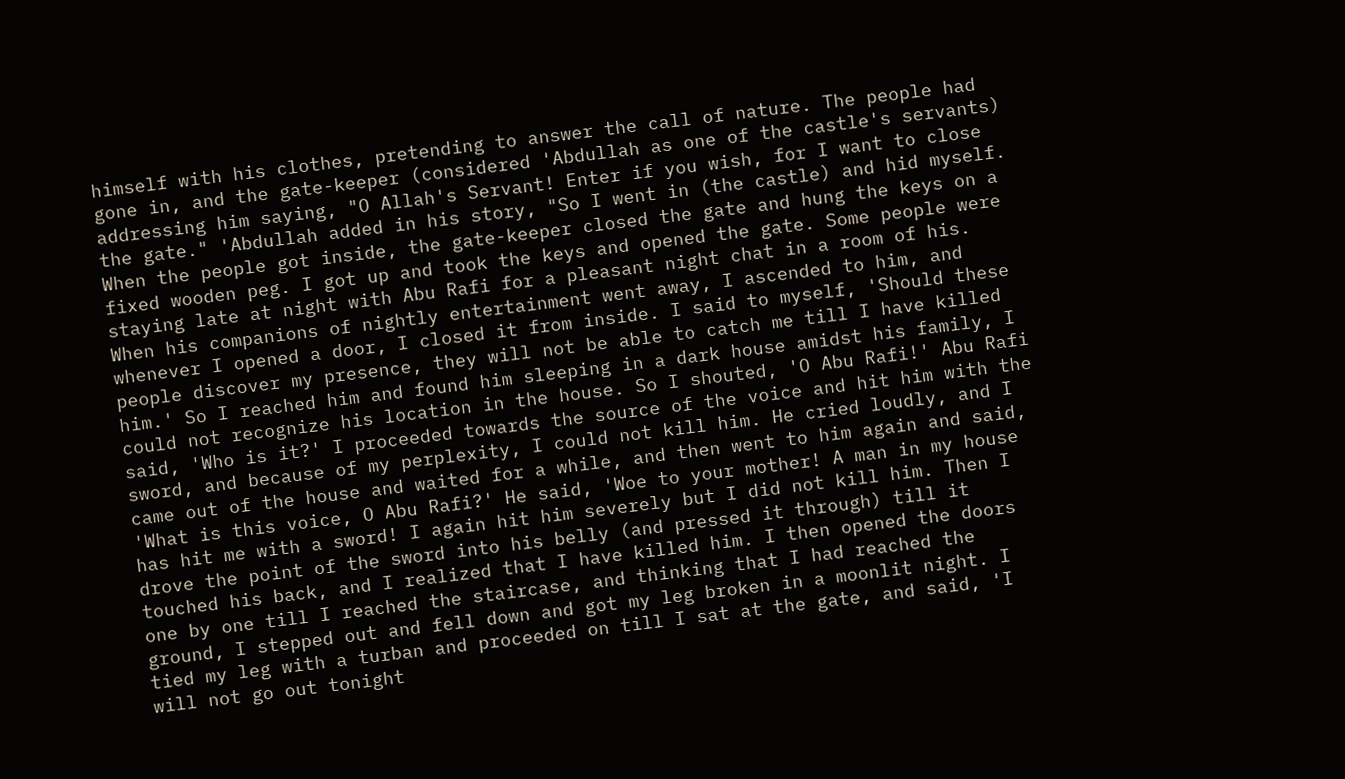himself with his clothes, pretending to answer the call of nature. The people had gone in, and the gate-keeper (considered 'Abdullah as one of the castle's servants) addressing him saying, "O Allah's Servant! Enter if you wish, for I want to close the gate." 'Abdullah added in his story, "So I went in (the castle) and hid myself. When the people got inside, the gate-keeper closed the gate and hung the keys on a fixed wooden peg. I got up and took the keys and opened the gate. Some people were staying late at night with Abu Rafi for a pleasant night chat in a room of his. When his companions of nightly entertainment went away, I ascended to him, and whenever I opened a door, I closed it from inside. I said to myself, 'Should these people discover my presence, they will not be able to catch me till I have killed him.' So I reached him and found him sleeping in a dark house amidst his family, I could not recognize his location in the house. So I shouted, 'O Abu Rafi!' Abu Rafi said, 'Who is it?' I proceeded towards the source of the voice and hit him with the sword, and because of my perplexity, I could not kill him. He cried loudly, and I came out of the house and waited for a while, and then went to him again and said, 'What is this voice, O Abu Rafi?' He said, 'Woe to your mother! A man in my house has hit me with a sword! I again hit him severely but I did not kill him. Then I drove the point of the sword into his belly (and pressed it through) till it touched his back, and I realized that I have killed him. I then opened the doors one by one till I reached the staircase, and thinking that I had reached the ground, I stepped out and fell down and got my leg broken in a moonlit night. I tied my leg with a turban and proceeded on till I sat at the gate, and said, 'I will not go out tonight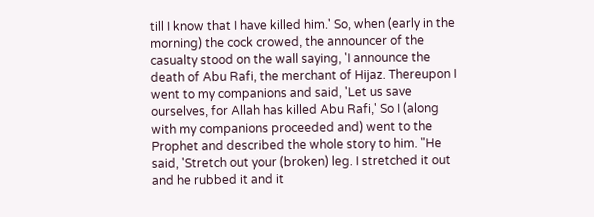till I know that I have killed him.' So, when (early in the morning) the cock crowed, the announcer of the casualty stood on the wall saying, 'I announce the death of Abu Rafi, the merchant of Hijaz. Thereupon I went to my companions and said, 'Let us save ourselves, for Allah has killed Abu Rafi,' So I (along with my companions proceeded and) went to the Prophet and described the whole story to him. "He said, 'Stretch out your (broken) leg. I stretched it out and he rubbed it and it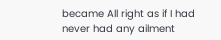became All right as if I had never had any ailment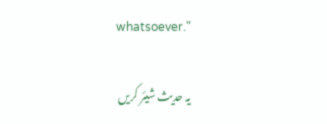whatsoever."

یہ حدیث شیئر کریں